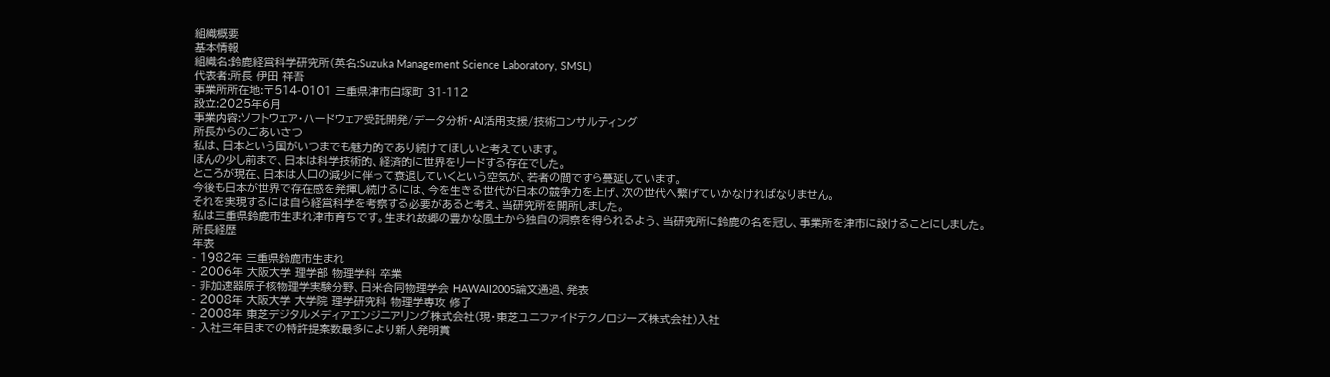組織概要
基本情報
組織名:鈴鹿経営科学研究所(英名:Suzuka Management Science Laboratory, SMSL)
代表者:所長 伊田 祥吾
事業所所在地:〒514-0101 三重県津市白塚町 31-112
設立:2025年6月
事業内容:ソフトウェア・ハードウェア受託開発/データ分析・AI活用支援/技術コンサルティング
所長からのごあいさつ
私は、日本という国がいつまでも魅力的であり続けてほしいと考えています。
ほんの少し前まで、日本は科学技術的、経済的に世界をリードする存在でした。
ところが現在、日本は人口の減少に伴って衰退していくという空気が、若者の間ですら蔓延しています。
今後も日本が世界で存在感を発揮し続けるには、今を生きる世代が日本の競争力を上げ、次の世代へ繋げていかなければなりません。
それを実現するには自ら経営科学を考察する必要があると考え、当研究所を開所しました。
私は三重県鈴鹿市生まれ津市育ちです。生まれ故郷の豊かな風土から独自の洞察を得られるよう、当研究所に鈴鹿の名を冠し、事業所を津市に設けることにしました。
所長経歴
年表
- 1982年 三重県鈴鹿市生まれ
- 2006年 大阪大学 理学部 物理学科 卒業
- 非加速器原子核物理学実験分野、日米合同物理学会 HAWAII2005論文通過、発表
- 2008年 大阪大学 大学院 理学研究科 物理学専攻 修了
- 2008年 東芝デジタルメディアエンジニアリング株式会社(現・東芝ユニファイドテクノロジーズ株式会社)入社
- 入社三年目までの特許提案数最多により新人発明賞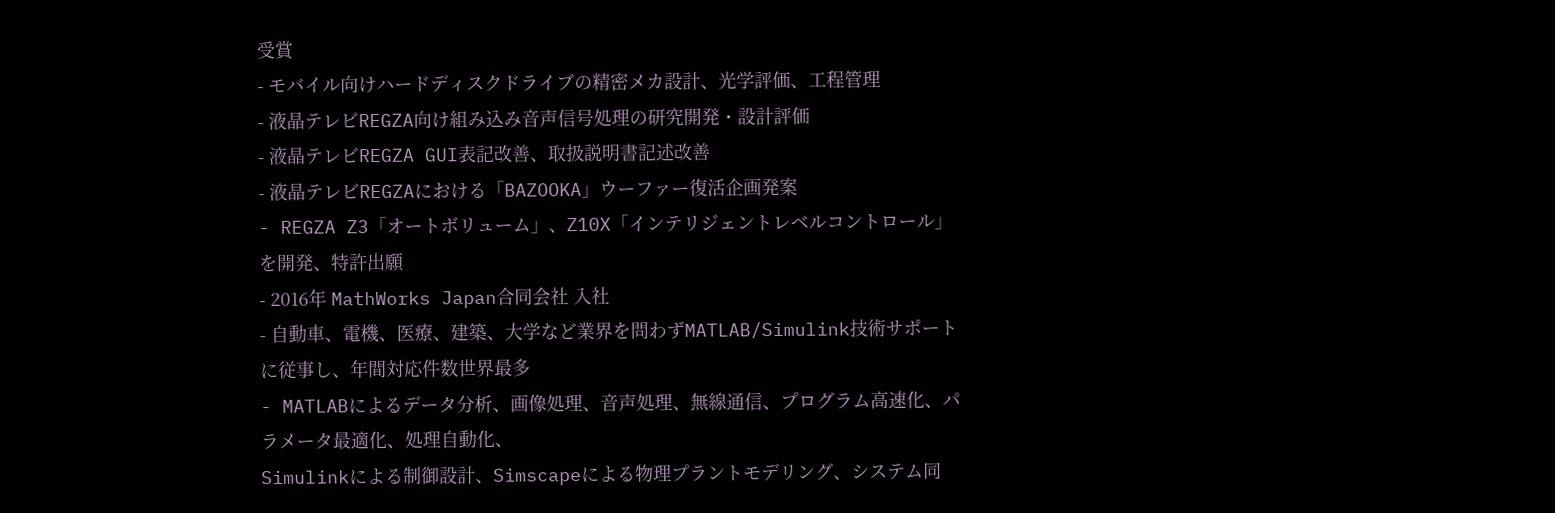受賞
- モバイル向けハードディスクドライブの精密メカ設計、光学評価、工程管理
- 液晶テレビREGZA向け組み込み音声信号処理の研究開発・設計評価
- 液晶テレビREGZA GUI表記改善、取扱説明書記述改善
- 液晶テレビREGZAにおける「BAZOOKA」ウーファー復活企画発案
- REGZA Z3「オートボリューム」、Z10X「インテリジェントレベルコントロール」を開発、特許出願
- 2016年 MathWorks Japan合同会社 入社
- 自動車、電機、医療、建築、大学など業界を問わずMATLAB/Simulink技術サポートに従事し、年間対応件数世界最多
- MATLABによるデータ分析、画像処理、音声処理、無線通信、プログラム高速化、パラメータ最適化、処理自動化、
Simulinkによる制御設計、Simscapeによる物理プラントモデリング、システム同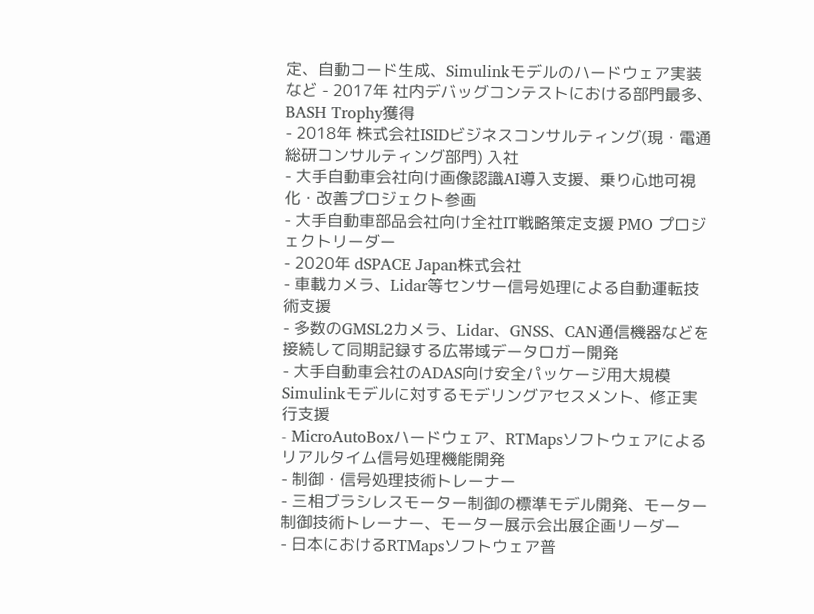定、自動コード生成、Simulinkモデルのハードウェア実装など - 2017年 社内デバッグコンテストにおける部門最多、BASH Trophy獲得
- 2018年 株式会社ISIDビジネスコンサルティング(現・電通総研コンサルティング部門) 入社
- 大手自動車会社向け画像認識AI導入支援、乗り心地可視化・改善プロジェクト参画
- 大手自動車部品会社向け全社IT戦略策定支援 PMO プロジェクトリーダー
- 2020年 dSPACE Japan株式会社
- 車載カメラ、Lidar等センサー信号処理による自動運転技術支援
- 多数のGMSL2カメラ、Lidar、GNSS、CAN通信機器などを接続して同期記録する広帯域データロガー開発
- 大手自動車会社のADAS向け安全パッケージ用大規模Simulinkモデルに対するモデリングアセスメント、修正実行支援
- MicroAutoBoxハードウェア、RTMapsソフトウェアによるリアルタイム信号処理機能開発
- 制御・信号処理技術トレーナー
- 三相ブラシレスモーター制御の標準モデル開発、モーター制御技術トレーナー、モーター展示会出展企画リーダー
- 日本におけるRTMapsソフトウェア普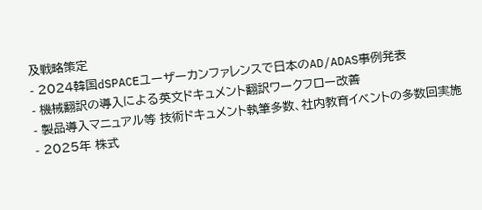及戦略策定
- 2024韓国dSPACEユーザーカンファレンスで日本のAD/ADAS事例発表
- 機械翻訳の導入による英文ドキュメント翻訳ワークフロー改善
- 製品導入マニュアル等 技術ドキュメント執筆多数、社内教育イベントの多数回実施
- 2025年 株式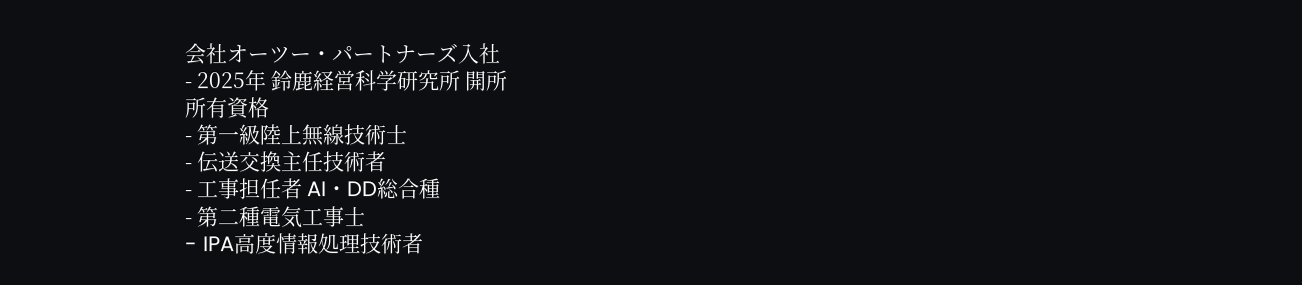会社オーツー・パートナーズ入社
- 2025年 鈴鹿経営科学研究所 開所
所有資格
- 第一級陸上無線技術士
- 伝送交換主任技術者
- 工事担任者 AI・DD総合種
- 第二種電気工事士
- IPA高度情報処理技術者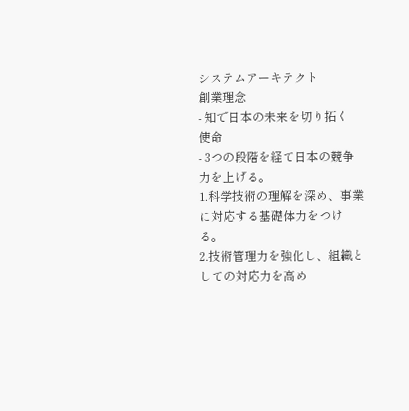システムアーキテクト
創業理念
- 知で日本の未来を切り拓く
使命
- 3つの段階を経て日本の競争力を上げる。
1.科学技術の理解を深め、事業に対応する基礎体力をつける。
2.技術管理力を強化し、組織としての対応力を高め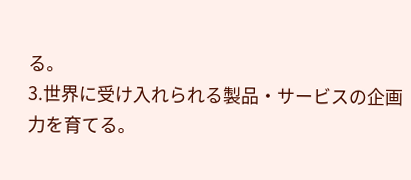る。
3.世界に受け入れられる製品・サービスの企画力を育てる。